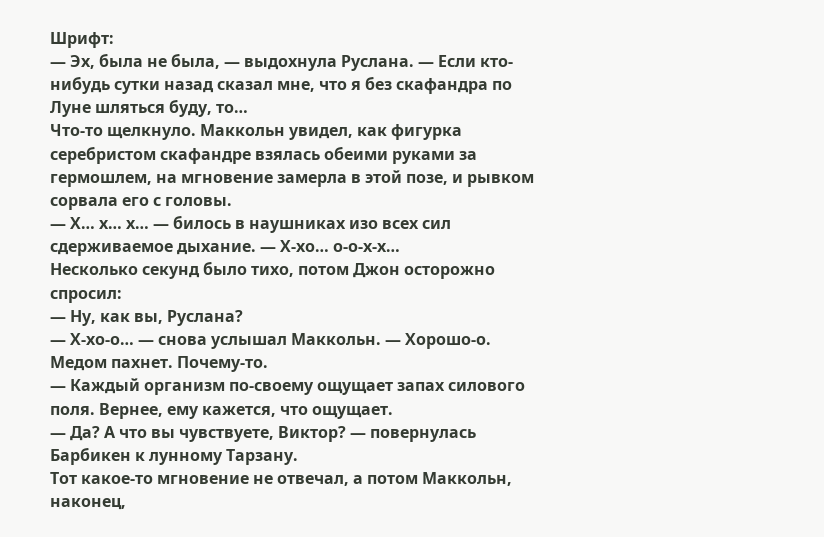Шрифт:
— Эх, была не была, — выдохнула Руслана. — Если кто-нибудь сутки назад сказал мне, что я без скафандра по Луне шляться буду, то…
Что-то щелкнуло. Маккольн увидел, как фигурка серебристом скафандре взялась обеими руками за гермошлем, на мгновение замерла в этой позе, и рывком сорвала его с головы.
— Х… х… х… — билось в наушниках изо всех сил сдерживаемое дыхание. — Х-хо… о-о-х-х…
Несколько секунд было тихо, потом Джон осторожно спросил:
— Ну, как вы, Руслана?
— Х-хо-о… — снова услышал Маккольн. — Хорошо-о. Медом пахнет. Почему-то.
— Каждый организм по-своему ощущает запах силового поля. Вернее, ему кажется, что ощущает.
— Да? А что вы чувствуете, Виктор? — повернулась Барбикен к лунному Тарзану.
Тот какое-то мгновение не отвечал, а потом Маккольн, наконец,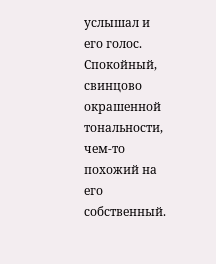услышал и его голос. Спокойный, свинцово окрашенной тональности, чем-то похожий на его собственный.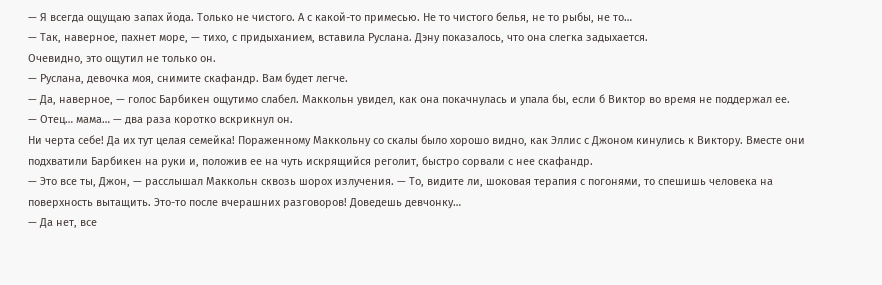— Я всегда ощущаю запах йода. Только не чистого. А с какой-то примесью. Не то чистого белья, не то рыбы, не то…
— Так, наверное, пахнет море, — тихо, с придыханием, вставила Руслана. Дэну показалось, что она слегка задыхается.
Очевидно, это ощутил не только он.
— Руслана, девочка моя, снимите скафандр. Вам будет легче.
— Да, наверное, — голос Барбикен ощутимо слабел. Маккольн увидел, как она покачнулась и упала бы, если б Виктор во время не поддержал ее.
— Отец… мама… — два раза коротко вскрикнул он.
Ни черта себе! Да их тут целая семейка! Пораженному Маккольну со скалы было хорошо видно, как Эллис с Джоном кинулись к Виктору. Вместе они подхватили Барбикен на руки и, положив ее на чуть искрящийся реголит, быстро сорвали с нее скафандр.
— Это все ты, Джон, — расслышал Маккольн сквозь шорох излучения. — То, видите ли, шоковая терапия с погонями, то спешишь человека на поверхность вытащить. Это-то после вчерашних разговоров! Доведешь девчонку…
— Да нет, все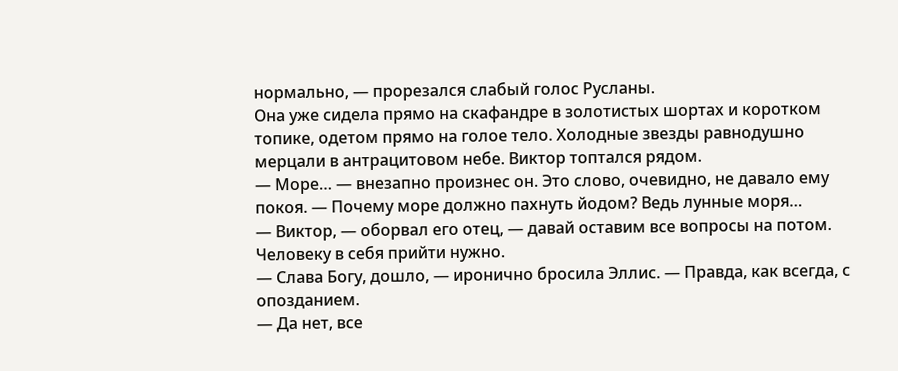нормально, — прорезался слабый голос Русланы.
Она уже сидела прямо на скафандре в золотистых шортах и коротком топике, одетом прямо на голое тело. Холодные звезды равнодушно мерцали в антрацитовом небе. Виктор топтался рядом.
— Море… — внезапно произнес он. Это слово, очевидно, не давало ему покоя. — Почему море должно пахнуть йодом? Ведь лунные моря…
— Виктор, — оборвал его отец, — давай оставим все вопросы на потом. Человеку в себя прийти нужно.
— Слава Богу, дошло, — иронично бросила Эллис. — Правда, как всегда, с опозданием.
— Да нет, все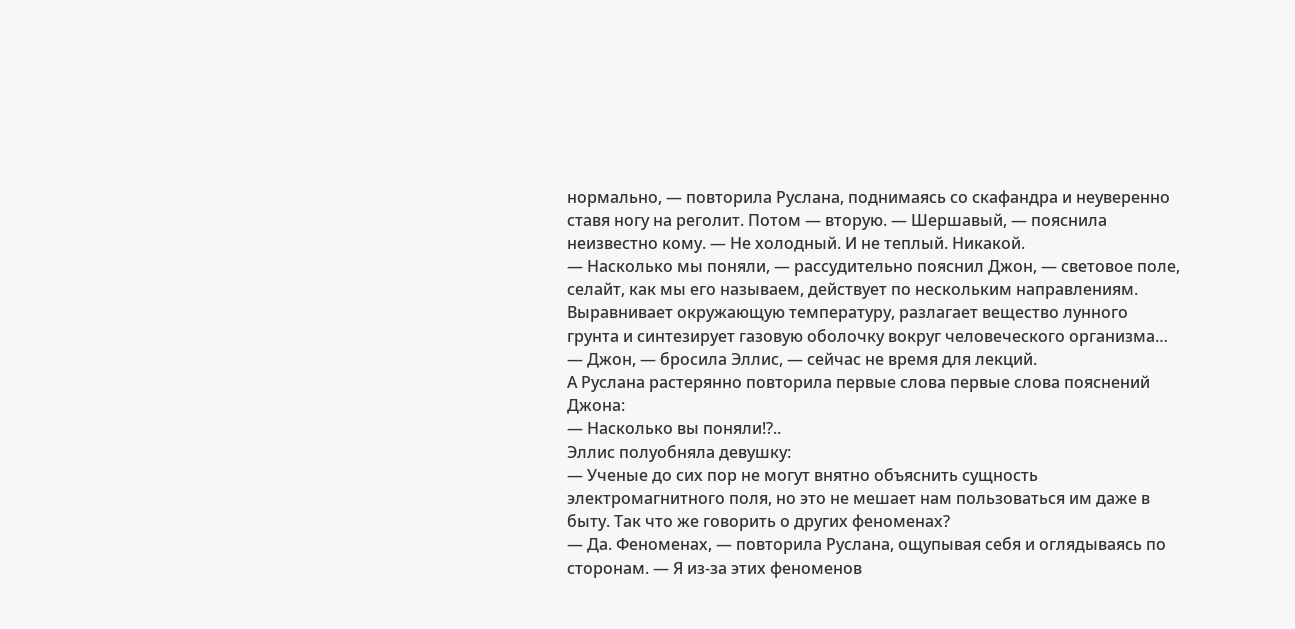нормально, — повторила Руслана, поднимаясь со скафандра и неуверенно ставя ногу на реголит. Потом — вторую. — Шершавый, — пояснила неизвестно кому. — Не холодный. И не теплый. Никакой.
— Насколько мы поняли, — рассудительно пояснил Джон, — световое поле, селайт, как мы его называем, действует по нескольким направлениям. Выравнивает окружающую температуру, разлагает вещество лунного грунта и синтезирует газовую оболочку вокруг человеческого организма…
— Джон, — бросила Эллис, — сейчас не время для лекций.
А Руслана растерянно повторила первые слова первые слова пояснений Джона:
— Насколько вы поняли!?..
Эллис полуобняла девушку:
— Ученые до сих пор не могут внятно объяснить сущность электромагнитного поля, но это не мешает нам пользоваться им даже в быту. Так что же говорить о других феноменах?
— Да. Феноменах, — повторила Руслана, ощупывая себя и оглядываясь по сторонам. — Я из-за этих феноменов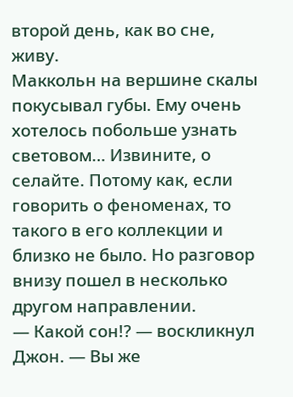второй день, как во сне, живу.
Маккольн на вершине скалы покусывал губы. Ему очень хотелось побольше узнать световом… Извините, о селайте. Потому как, если говорить о феноменах, то такого в его коллекции и близко не было. Но разговор внизу пошел в несколько другом направлении.
— Какой сон!? — воскликнул Джон. — Вы же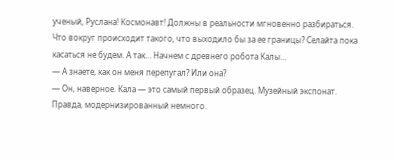ученый, Руслана! Космонавт! Должны в реальности мгновенно разбираться. Что вокруг происходит такого, что выходило бы за ее границы? Селайта пока касаться не будем. А так… Начнем с древнего робота Калы…
— А знаете, как он меня перепугал? Или она?
— Он, наверное. Кала — это самый первый образец. Музейный экспонат. Правда, модернизированный немного.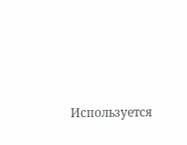Используется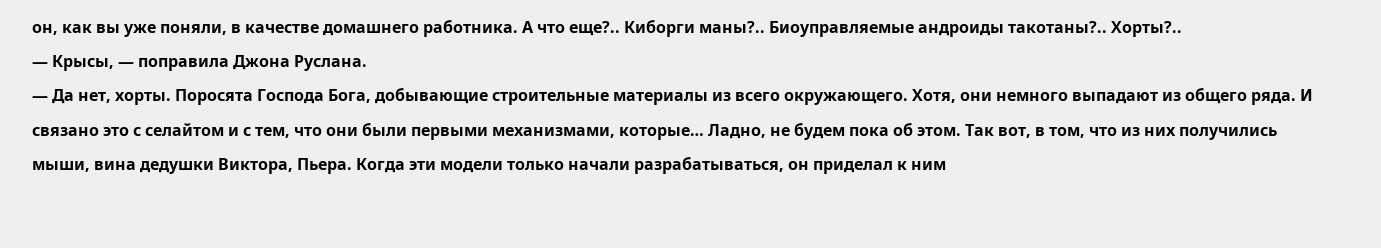он, как вы уже поняли, в качестве домашнего работника. А что еще?.. Киборги маны?.. Биоуправляемые андроиды такотаны?.. Хорты?..
— Крысы, — поправила Джона Руслана.
— Да нет, хорты. Поросята Господа Бога, добывающие строительные материалы из всего окружающего. Хотя, они немного выпадают из общего ряда. И связано это с селайтом и с тем, что они были первыми механизмами, которые… Ладно, не будем пока об этом. Так вот, в том, что из них получились мыши, вина дедушки Виктора, Пьера. Когда эти модели только начали разрабатываться, он приделал к ним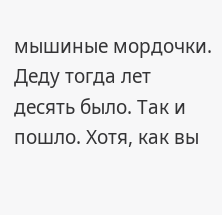мышиные мордочки. Деду тогда лет десять было. Так и пошло. Хотя, как вы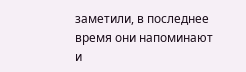заметили, в последнее время они напоминают и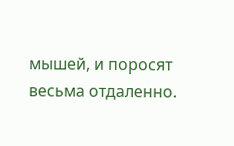мышей, и поросят весьма отдаленно.